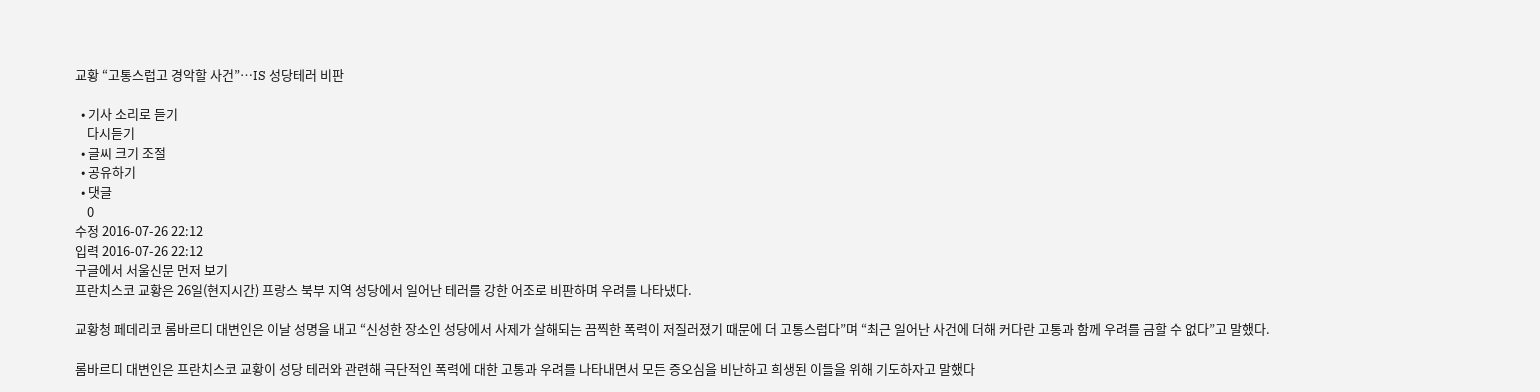교황 “고통스럽고 경악할 사건”…IS 성당테러 비판

  • 기사 소리로 듣기
    다시듣기
  • 글씨 크기 조절
  • 공유하기
  • 댓글
    0
수정 2016-07-26 22:12
입력 2016-07-26 22:12
구글에서 서울신문 먼저 보기
프란치스코 교황은 26일(현지시간) 프랑스 북부 지역 성당에서 일어난 테러를 강한 어조로 비판하며 우려를 나타냈다.

교황청 페데리코 롬바르디 대변인은 이날 성명을 내고 “신성한 장소인 성당에서 사제가 살해되는 끔찍한 폭력이 저질러졌기 때문에 더 고통스럽다”며 “최근 일어난 사건에 더해 커다란 고통과 함께 우려를 금할 수 없다”고 말했다.

롬바르디 대변인은 프란치스코 교황이 성당 테러와 관련해 극단적인 폭력에 대한 고통과 우려를 나타내면서 모든 증오심을 비난하고 희생된 이들을 위해 기도하자고 말했다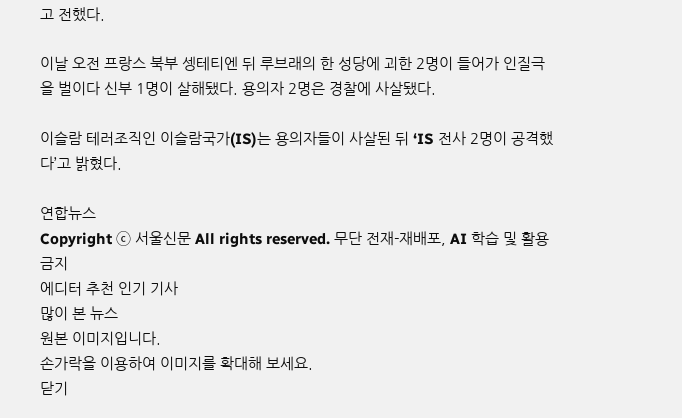고 전했다.

이날 오전 프랑스 북부 셍테티엔 뒤 루브래의 한 성당에 괴한 2명이 들어가 인질극을 벌이다 신부 1명이 살해됐다. 용의자 2명은 경찰에 사살됐다.

이슬람 테러조직인 이슬람국가(IS)는 용의자들이 사살된 뒤 ‘IS 전사 2명이 공격했다’고 밝혔다.

연합뉴스
Copyright ⓒ 서울신문 All rights reserved. 무단 전재-재배포, AI 학습 및 활용 금지
에디터 추천 인기 기사
많이 본 뉴스
원본 이미지입니다.
손가락을 이용하여 이미지를 확대해 보세요.
닫기